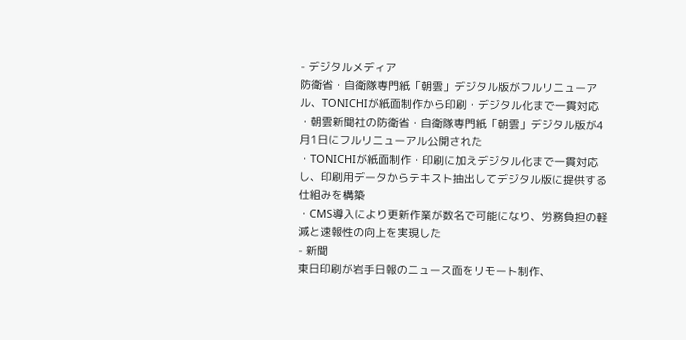- デジタルメディア
防衛省・自衛隊専門紙「朝雲」デジタル版がフルリニューアル、TONICHIが紙面制作から印刷・デジタル化まで一貫対応
・朝雲新聞社の防衛省・自衛隊専門紙「朝雲」デジタル版が4月1日にフルリニューアル公開された
・TONICHIが紙面制作・印刷に加えデジタル化まで一貫対応し、印刷用データからテキスト抽出してデジタル版に提供する仕組みを構築
・CMS導入により更新作業が数名で可能になり、労務負担の軽減と速報性の向上を実現した
- 新聞
東日印刷が岩手日報のニュース面をリモート制作、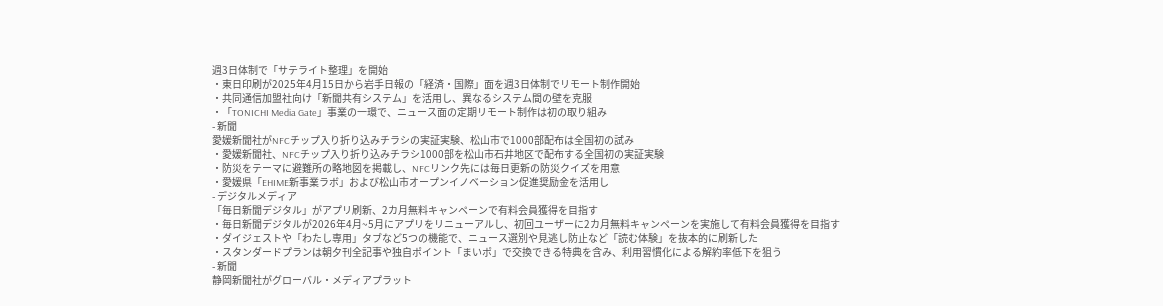週3日体制で「サテライト整理」を開始
・東日印刷が2025年4月15日から岩手日報の「経済・国際」面を週3日体制でリモート制作開始
・共同通信加盟社向け「新聞共有システム」を活用し、異なるシステム間の壁を克服
・「TONICHI Media Gate」事業の一環で、ニュース面の定期リモート制作は初の取り組み
- 新聞
愛媛新聞社がNFCチップ入り折り込みチラシの実証実験、松山市で1000部配布は全国初の試み
・愛媛新聞社、NFCチップ入り折り込みチラシ1000部を松山市石井地区で配布する全国初の実証実験
・防災をテーマに避難所の略地図を掲載し、NFCリンク先には毎日更新の防災クイズを用意
・愛媛県「EHIME新事業ラボ」および松山市オープンイノベーション促進奨励金を活用し
- デジタルメディア
「毎日新聞デジタル」がアプリ刷新、2カ月無料キャンペーンで有料会員獲得を目指す
・毎日新聞デジタルが2026年4月~5月にアプリをリニューアルし、初回ユーザーに2カ月無料キャンペーンを実施して有料会員獲得を目指す
・ダイジェストや「わたし専用」タブなど5つの機能で、ニュース選別や見逃し防止など「読む体験」を抜本的に刷新した
・スタンダードプランは朝夕刊全記事や独自ポイント「まいポ」で交換できる特典を含み、利用習慣化による解約率低下を狙う
- 新聞
静岡新聞社がグローバル・メディアプラット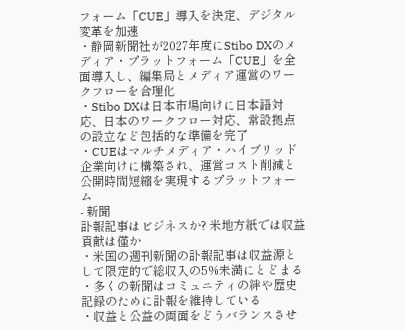フォーム「CUE」導入を決定、デジタル変革を加速
・静岡新聞社が2027年度にStibo DXのメディア・プラットフォーム「CUE」を全面導入し、編集局とメディア運営のワークフローを合理化
・Stibo DXは日本市場向けに日本語対応、日本のワークフロー対応、常設拠点の設立など包括的な準備を完了
・CUEはマルチメディア・ハイブリッド企業向けに構築され、運営コスト削減と公開時間短縮を実現するプラットフォーム
- 新聞
訃報記事はビジネスか? 米地方紙では収益貢献は僅か
・米国の週刊新聞の訃報記事は収益源として限定的で総収入の5%未満にとどまる
・多くの新聞はコミュニティの絆や歴史記録のために訃報を維持している
・収益と公益の両面をどうバランスさせ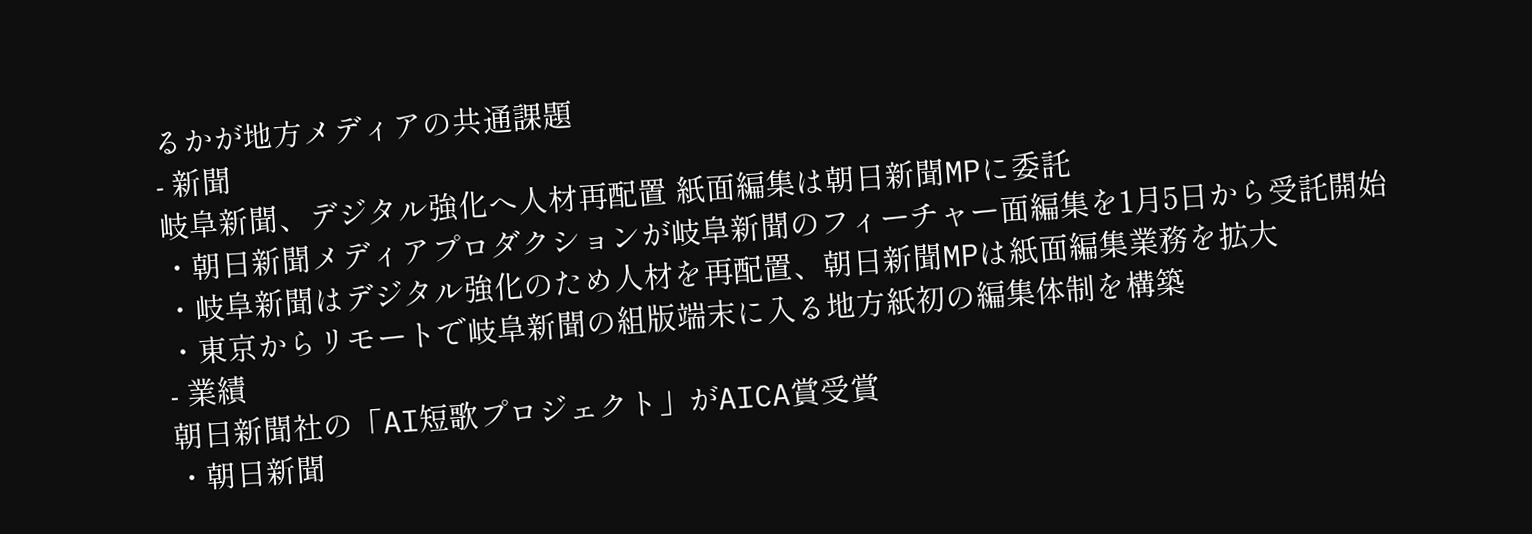るかが地方メディアの共通課題
- 新聞
岐阜新聞、デジタル強化へ人材再配置 紙面編集は朝日新聞MPに委託
・朝日新聞メディアプロダクションが岐阜新聞のフィーチャー面編集を1月5日から受託開始
・岐阜新聞はデジタル強化のため人材を再配置、朝日新聞MPは紙面編集業務を拡大
・東京からリモートで岐阜新聞の組版端末に入る地方紙初の編集体制を構築
- 業績
朝日新聞社の「AI短歌プロジェクト」がAICA賞受賞
・朝日新聞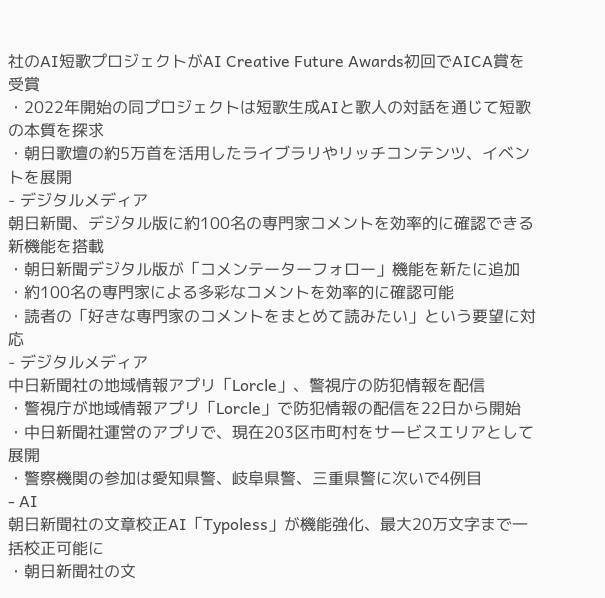社のAI短歌プロジェクトがAI Creative Future Awards初回でAICA賞を受賞
・2022年開始の同プロジェクトは短歌生成AIと歌人の対話を通じて短歌の本質を探求
・朝日歌壇の約5万首を活用したライブラリやリッチコンテンツ、イベントを展開
- デジタルメディア
朝日新聞、デジタル版に約100名の専門家コメントを効率的に確認できる新機能を搭載
・朝日新聞デジタル版が「コメンテーターフォロー」機能を新たに追加
・約100名の専門家による多彩なコメントを効率的に確認可能
・読者の「好きな専門家のコメントをまとめて読みたい」という要望に対応
- デジタルメディア
中日新聞社の地域情報アプリ「Lorcle」、警視庁の防犯情報を配信
・警視庁が地域情報アプリ「Lorcle」で防犯情報の配信を22日から開始
・中日新聞社運営のアプリで、現在203区市町村をサービスエリアとして展開
・警察機関の参加は愛知県警、岐阜県警、三重県警に次いで4例目
- AI
朝日新聞社の文章校正AI「Typoless」が機能強化、最大20万文字まで一括校正可能に
・朝日新聞社の文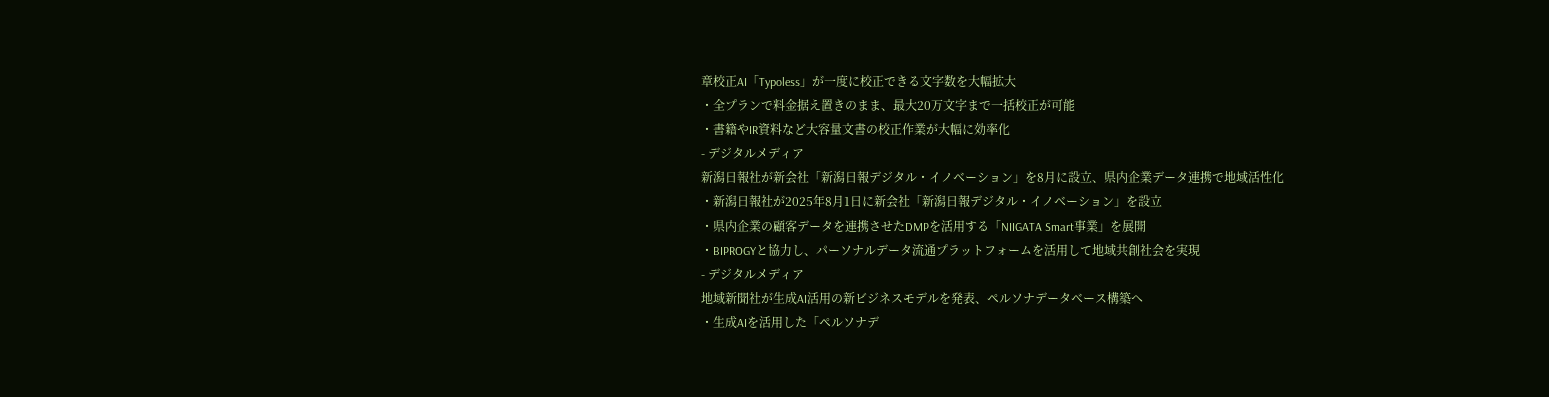章校正AI「Typoless」が一度に校正できる文字数を大幅拡大
・全プランで料金据え置きのまま、最大20万文字まで一括校正が可能
・書籍やIR資料など大容量文書の校正作業が大幅に効率化
- デジタルメディア
新潟日報社が新会社「新潟日報デジタル・イノベーション」を8月に設立、県内企業データ連携で地域活性化
・新潟日報社が2025年8月1日に新会社「新潟日報デジタル・イノベーション」を設立
・県内企業の顧客データを連携させたDMPを活用する「NIIGATA Smart事業」を展開
・BIPROGYと協力し、パーソナルデータ流通プラットフォームを活用して地域共創社会を実現
- デジタルメディア
地域新聞社が生成AI活用の新ビジネスモデルを発表、ペルソナデータベース構築へ
・生成AIを活用した「ペルソナデ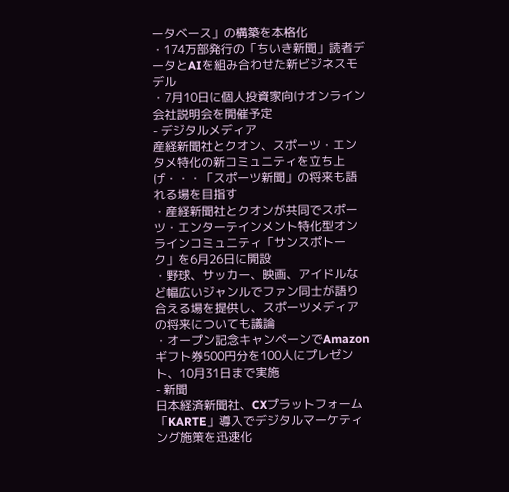ータベース」の構築を本格化
・174万部発行の「ちいき新聞」読者データとAIを組み合わせた新ビジネスモデル
・7月10日に個人投資家向けオンライン会社説明会を開催予定
- デジタルメディア
産経新聞社とクオン、スポーツ・エンタメ特化の新コミュニティを立ち上げ・・・「スポーツ新聞」の将来も語れる場を目指す
・産経新聞社とクオンが共同でスポーツ・エンターテインメント特化型オンラインコミュニティ「サンスポトーク」を6月26日に開設
・野球、サッカー、映画、アイドルなど幅広いジャンルでファン同士が語り合える場を提供し、スポーツメディアの将来についても議論
・オープン記念キャンペーンでAmazonギフト券500円分を100人にプレゼント、10月31日まで実施
- 新聞
日本経済新聞社、CXプラットフォーム「KARTE」導入でデジタルマーケティング施策を迅速化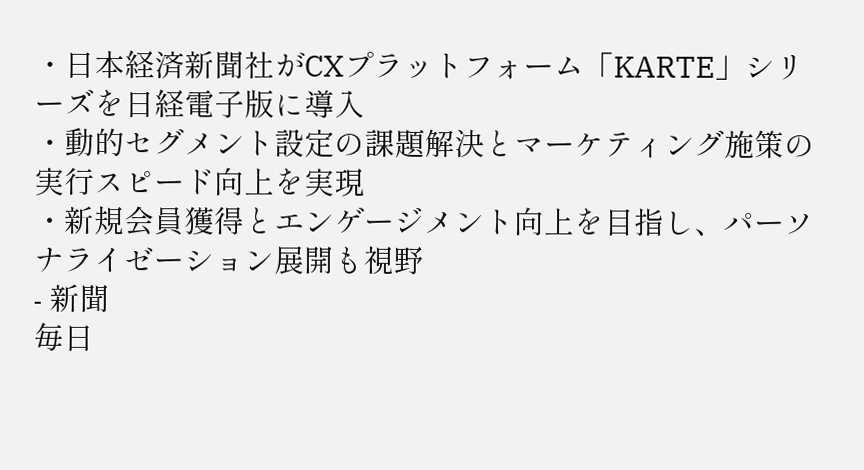・日本経済新聞社がCXプラットフォーム「KARTE」シリーズを日経電子版に導入
・動的セグメント設定の課題解決とマーケティング施策の実行スピード向上を実現
・新規会員獲得とエンゲージメント向上を目指し、パーソナライゼーション展開も視野
- 新聞
毎日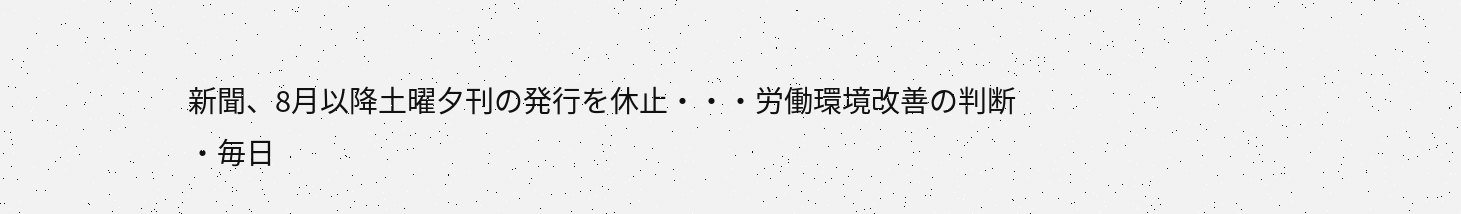新聞、8月以降土曜夕刊の発行を休止・・・労働環境改善の判断
・毎日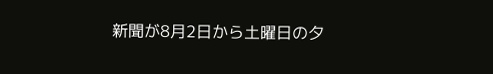新聞が8月2日から土曜日の夕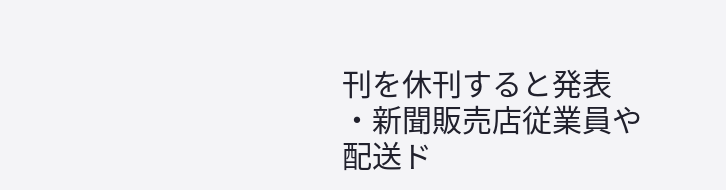刊を休刊すると発表
・新聞販売店従業員や配送ド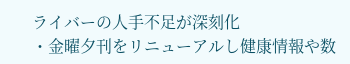ライバーの人手不足が深刻化
・金曜夕刊をリニューアルし健康情報や数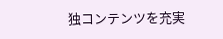独コンテンツを充実